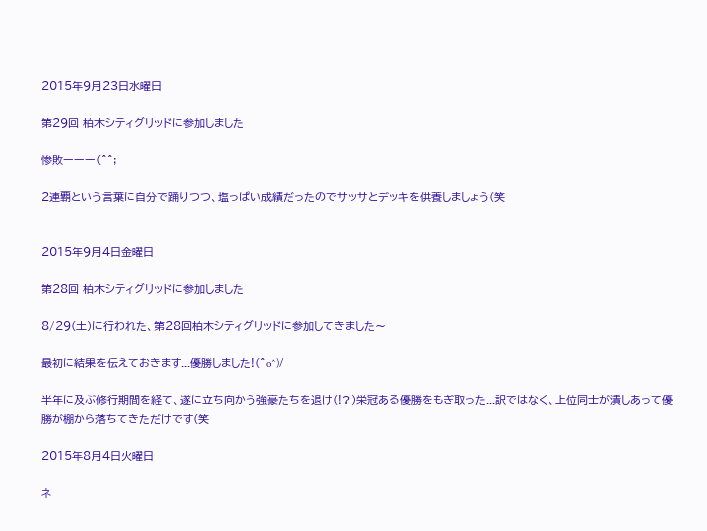2015年9月23日水曜日

第29回 柏木シティグリッドに参加しました

惨敗ーーー(^^;

2連覇という言葉に自分で踊りつつ、塩っぱい成績だったのでサッサとデッキを供養しましょう(笑


2015年9月4日金曜日

第28回 柏木シティグリッドに参加しました

8/29(土)に行われた、第28回柏木シティグリッドに参加してきました〜

最初に結果を伝えておきます...優勝しました!(^o^)/

半年に及ぶ修行期間を経て、遂に立ち向かう強豪たちを退け(!?)栄冠ある優勝をもぎ取った...訳ではなく、上位同士が潰しあって優勝が棚から落ちてきただけです(笑

2015年8月4日火曜日

ネ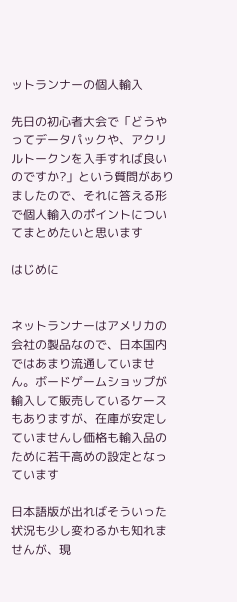ットランナーの個人輸入

先日の初心者大会で「どうやってデータパックや、アクリルトークンを入手すれば良いのですか?」という質問がありましたので、それに答える形で個人輸入のポイントについてまとめたいと思います

はじめに


ネットランナーはアメリカの会社の製品なので、日本国内ではあまり流通していません。ボードゲームショップが輸入して販売しているケースもありますが、在庫が安定していませんし価格も輸入品のために若干高めの設定となっています

日本語版が出ればそういった状況も少し変わるかも知れませんが、現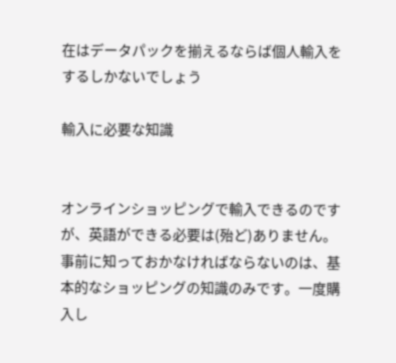在はデータパックを揃えるならば個人輸入をするしかないでしょう

輸入に必要な知識


オンラインショッピングで輸入できるのですが、英語ができる必要は(殆ど)ありません。事前に知っておかなければならないのは、基本的なショッピングの知識のみです。一度購入し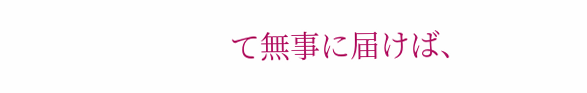て無事に届けば、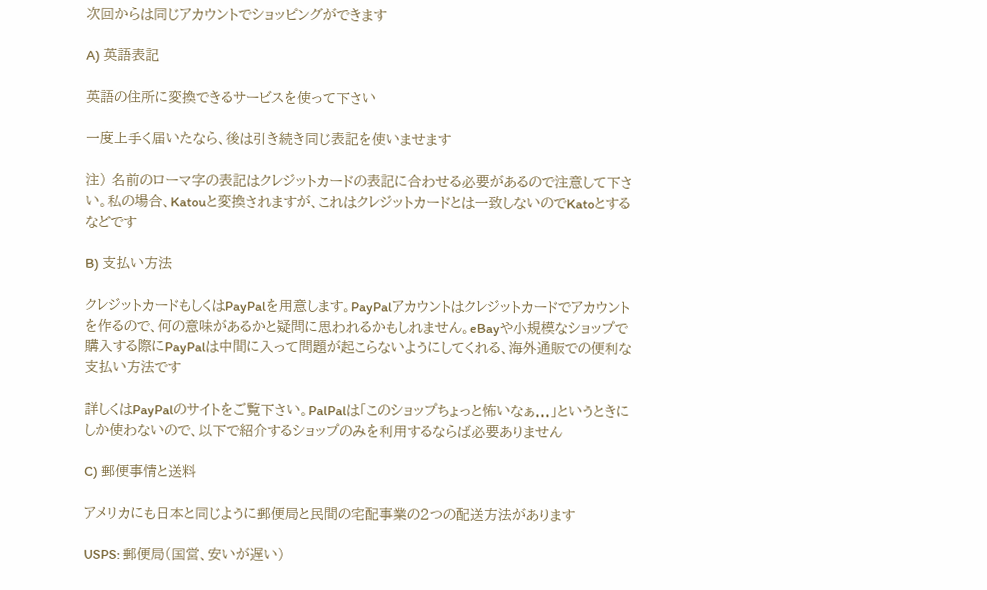次回からは同じアカウントでショッピングができます

A) 英語表記

英語の住所に変換できるサービスを使って下さい

一度上手く届いたなら、後は引き続き同じ表記を使いませます

注) 名前のローマ字の表記はクレジットカードの表記に合わせる必要があるので注意して下さい。私の場合、Katouと変換されますが、これはクレジットカードとは一致しないのでKatoとするなどです

B) 支払い方法

クレジットカードもしくはPayPalを用意します。PayPalアカウントはクレジットカードでアカウントを作るので、何の意味があるかと疑問に思われるかもしれません。eBayや小規模なショップで購入する際にPayPalは中間に入って問題が起こらないようにしてくれる、海外通販での便利な支払い方法です

詳しくはPayPalのサイトをご覧下さい。PalPalは「このショップちょっと怖いなぁ...」というときにしか使わないので、以下で紹介するショップのみを利用するならば必要ありません

C) 郵便事情と送料

アメリカにも日本と同じように郵便局と民間の宅配事業の2つの配送方法があります

USPS: 郵便局(国営、安いが遅い)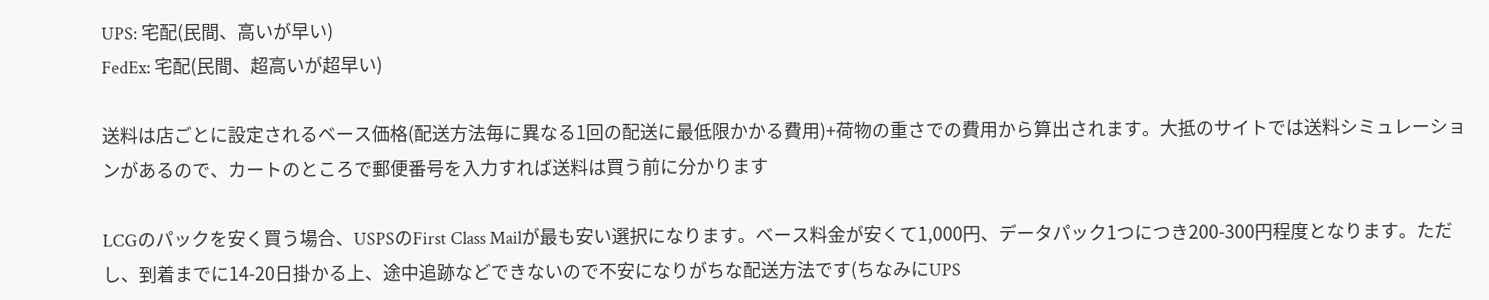UPS: 宅配(民間、高いが早い)
FedEx: 宅配(民間、超高いが超早い)

送料は店ごとに設定されるベース価格(配送方法毎に異なる1回の配送に最低限かかる費用)+荷物の重さでの費用から算出されます。大抵のサイトでは送料シミュレーションがあるので、カートのところで郵便番号を入力すれば送料は買う前に分かります

LCGのパックを安く買う場合、USPSのFirst Class Mailが最も安い選択になります。ベース料金が安くて1,000円、データパック1つにつき200-300円程度となります。ただし、到着までに14-20日掛かる上、途中追跡などできないので不安になりがちな配送方法です(ちなみにUPS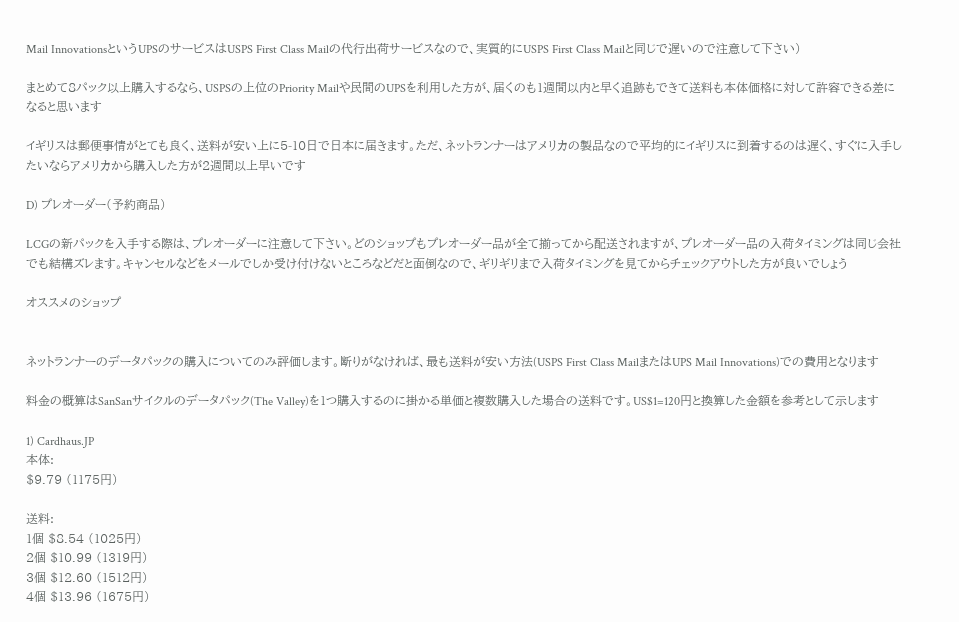Mail InnovationsというUPSのサービスはUSPS First Class Mailの代行出荷サービスなので、実質的にUSPS First Class Mailと同じで遅いので注意して下さい)

まとめて8パック以上購入するなら、USPSの上位のPriority Mailや民間のUPSを利用した方が、届くのも1週間以内と早く追跡もできて送料も本体価格に対して許容できる差になると思います

イギリスは郵便事情がとても良く、送料が安い上に5-10日で日本に届きます。ただ、ネットランナーはアメリカの製品なので平均的にイギリスに到着するのは遅く、すぐに入手したいならアメリカから購入した方が2週間以上早いです

D) プレオーダー(予約商品)

LCGの新パックを入手する際は、プレオーダーに注意して下さい。どのショップもプレオーダー品が全て揃ってから配送されますが、プレオーダー品の入荷タイミングは同じ会社でも結構ズレます。キャンセルなどをメールでしか受け付けないところなどだと面倒なので、ギリギリまで入荷タイミングを見てからチェックアウトした方が良いでしょう

オススメのショップ


ネットランナーのデータパックの購入についてのみ評価します。断りがなければ、最も送料が安い方法(USPS First Class MailまたはUPS Mail Innovations)での費用となります

料金の概算はSanSanサイクルのデータパック(The Valley)を1つ購入するのに掛かる単価と複数購入した場合の送料です。US$1=120円と換算した金額を参考として示します

1) Cardhaus.JP
本体:
$9.79 (1175円)

送料:
1個 $8.54 (1025円)
2個 $10.99 (1319円)
3個 $12.60 (1512円)
4個 $13.96 (1675円)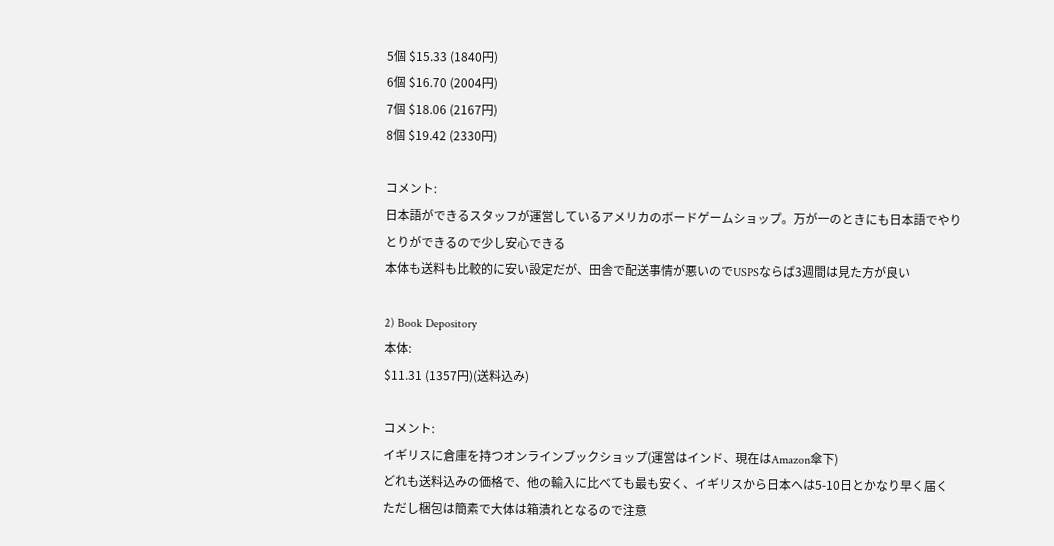5個 $15.33 (1840円)
6個 $16.70 (2004円)
7個 $18.06 (2167円)
8個 $19.42 (2330円)

コメント:
日本語ができるスタッフが運営しているアメリカのボードゲームショップ。万が一のときにも日本語でやりとりができるので少し安心できる
本体も送料も比較的に安い設定だが、田舎で配送事情が悪いのでUSPSならば3週間は見た方が良い

2) Book Depository
本体:
$11.31 (1357円)(送料込み)

コメント:
イギリスに倉庫を持つオンラインブックショップ(運営はインド、現在はAmazon傘下)
どれも送料込みの価格で、他の輸入に比べても最も安く、イギリスから日本へは5-10日とかなり早く届く
ただし梱包は簡素で大体は箱潰れとなるので注意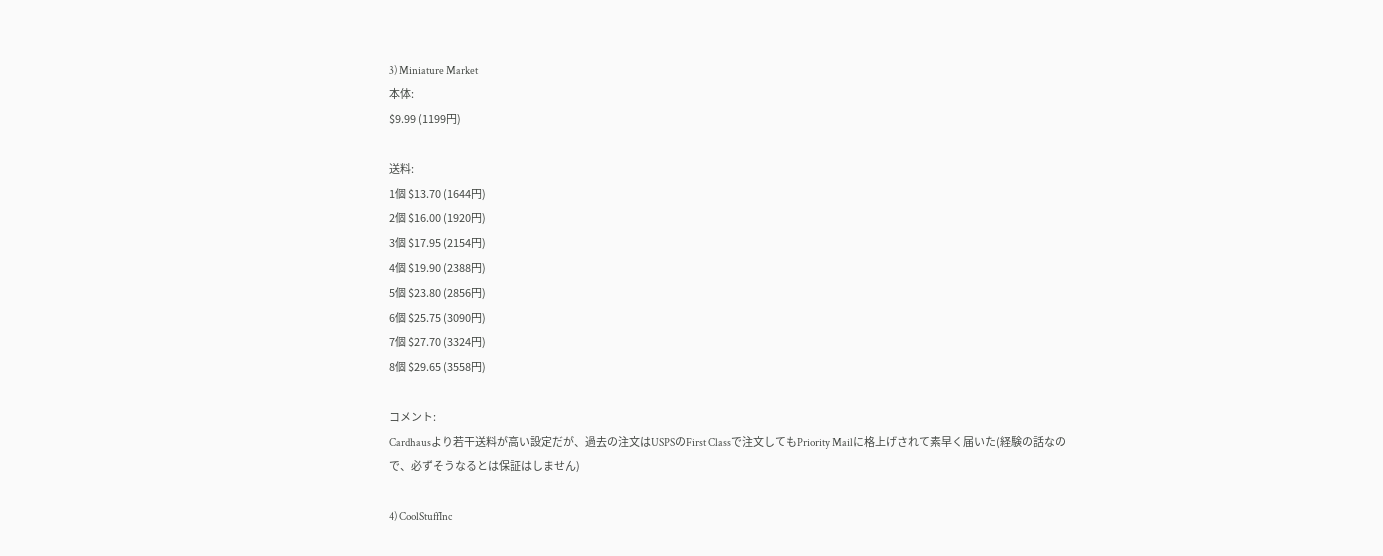3) Miniature Market
本体:
$9.99 (1199円)

送料:
1個 $13.70 (1644円)
2個 $16.00 (1920円)
3個 $17.95 (2154円)
4個 $19.90 (2388円)
5個 $23.80 (2856円)
6個 $25.75 (3090円)
7個 $27.70 (3324円)
8個 $29.65 (3558円)

コメント:
Cardhausより若干送料が高い設定だが、過去の注文はUSPSのFirst Classで注文してもPriority Mailに格上げされて素早く届いた(経験の話なので、必ずそうなるとは保証はしません)

4) CoolStuffInc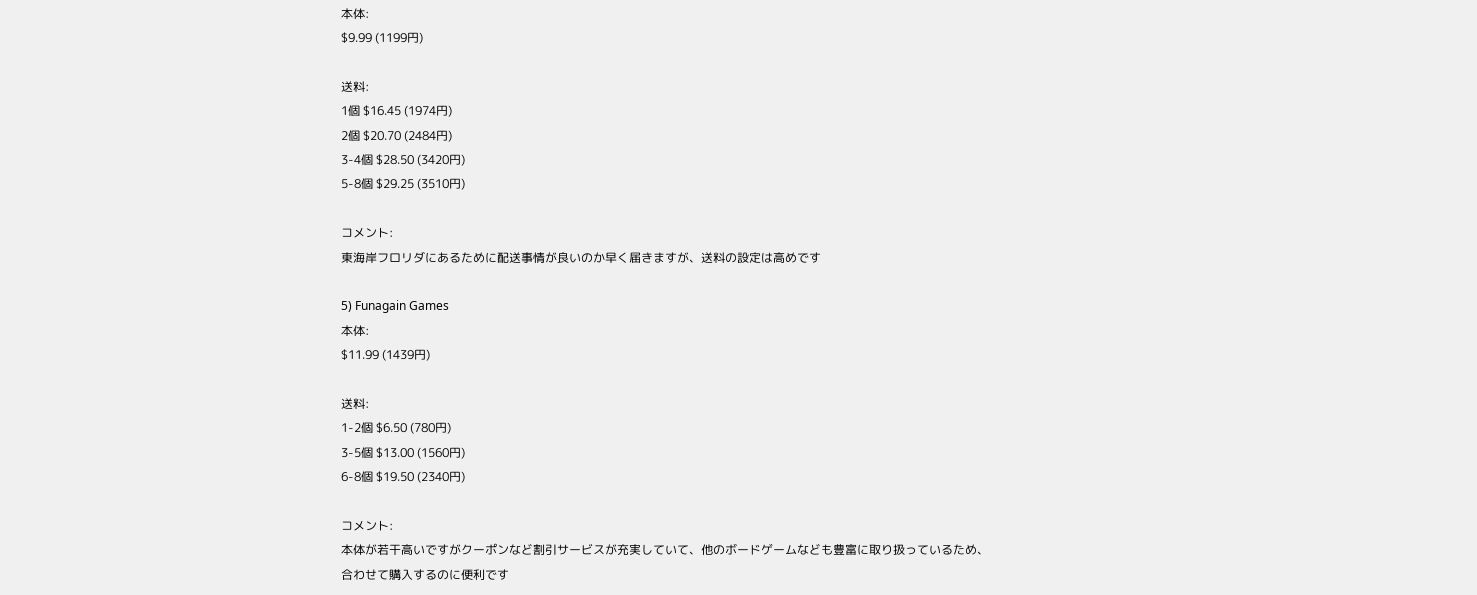本体:
$9.99 (1199円)

送料:
1個 $16.45 (1974円)
2個 $20.70 (2484円)
3-4個 $28.50 (3420円)
5-8個 $29.25 (3510円)

コメント:
東海岸フロリダにあるために配送事情が良いのか早く届きますが、送料の設定は高めです

5) Funagain Games
本体:
$11.99 (1439円)

送料:
1-2個 $6.50 (780円)
3-5個 $13.00 (1560円)
6-8個 $19.50 (2340円)

コメント:
本体が若干高いですがクーポンなど割引サービスが充実していて、他のボードゲームなども豊富に取り扱っているため、合わせて購入するのに便利です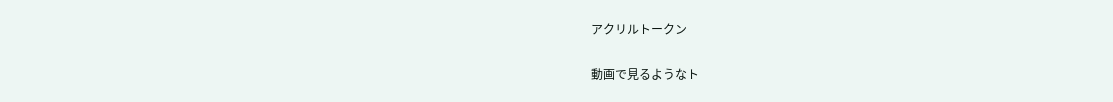アクリルトークン


動画で見るようなト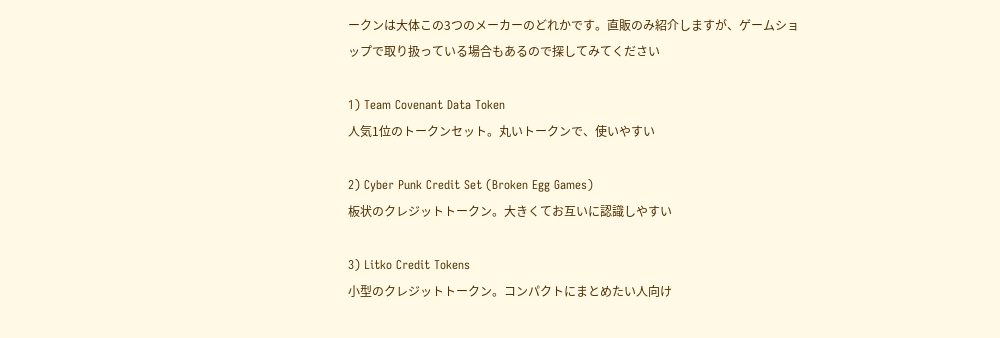ークンは大体この3つのメーカーのどれかです。直販のみ紹介しますが、ゲームショップで取り扱っている場合もあるので探してみてください

1) Team Covenant Data Token
人気1位のトークンセット。丸いトークンで、使いやすい

2) Cyber Punk Credit Set (Broken Egg Games)
板状のクレジットトークン。大きくてお互いに認識しやすい

3) Litko Credit Tokens
小型のクレジットトークン。コンパクトにまとめたい人向け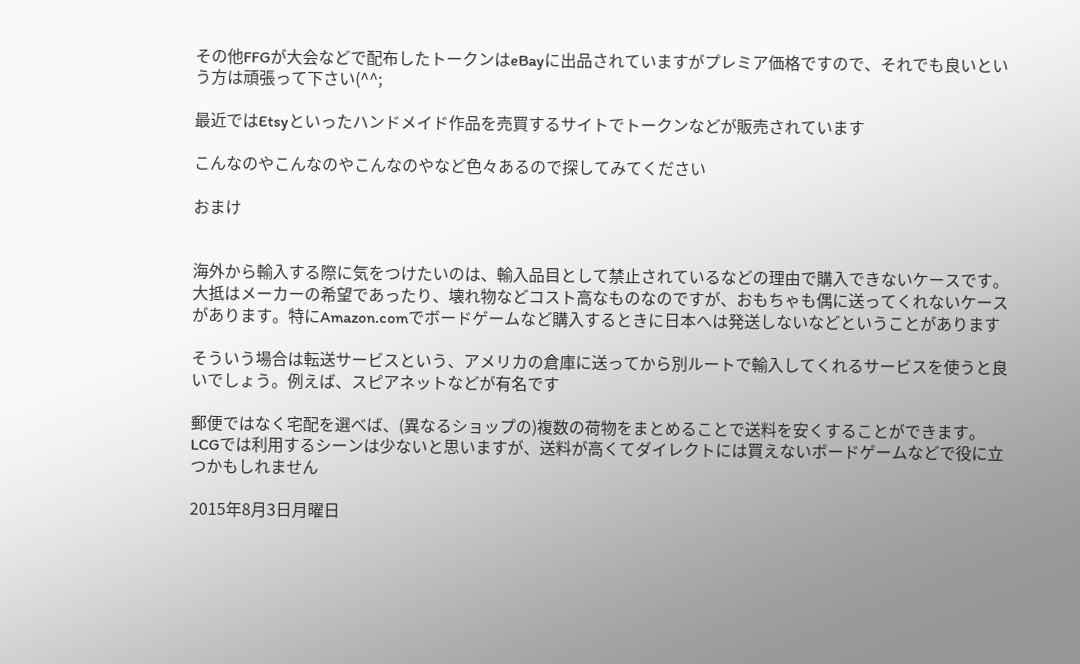その他FFGが大会などで配布したトークンはeBayに出品されていますがプレミア価格ですので、それでも良いという方は頑張って下さい(^^;

最近ではEtsyといったハンドメイド作品を売買するサイトでトークンなどが販売されています

こんなのやこんなのやこんなのやなど色々あるので探してみてください

おまけ


海外から輸入する際に気をつけたいのは、輸入品目として禁止されているなどの理由で購入できないケースです。大抵はメーカーの希望であったり、壊れ物などコスト高なものなのですが、おもちゃも偶に送ってくれないケースがあります。特にAmazon.comでボードゲームなど購入するときに日本へは発送しないなどということがあります

そういう場合は転送サービスという、アメリカの倉庫に送ってから別ルートで輸入してくれるサービスを使うと良いでしょう。例えば、スピアネットなどが有名です

郵便ではなく宅配を選べば、(異なるショップの)複数の荷物をまとめることで送料を安くすることができます。 LCGでは利用するシーンは少ないと思いますが、送料が高くてダイレクトには買えないボードゲームなどで役に立つかもしれません

2015年8月3日月曜日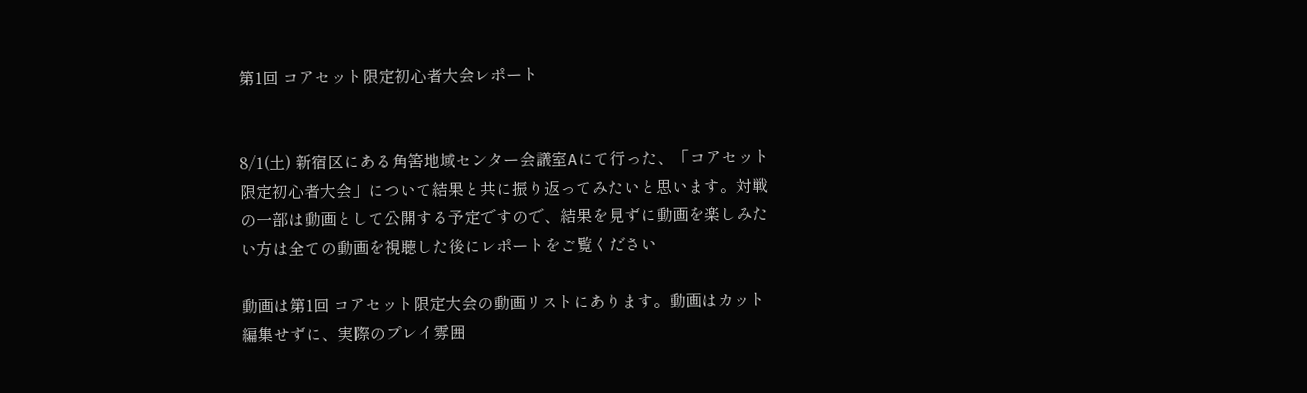第1回 コアセット限定初心者大会レポート


8/1(土) 新宿区にある角筈地域センター会議室Aにて行った、「コアセット限定初心者大会」について結果と共に振り返ってみたいと思います。対戦の一部は動画として公開する予定ですので、結果を見ずに動画を楽しみたい方は全ての動画を視聴した後にレポートをご覧ください

動画は第1回 コアセット限定大会の動画リストにあります。動画はカット編集せずに、実際のプレイ雰囲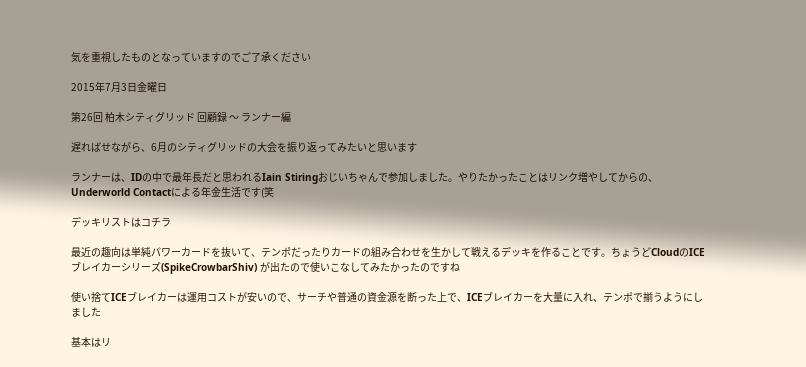気を重視したものとなっていますのでご了承ください

2015年7月3日金曜日

第26回 柏木シティグリッド 回顧録 〜 ランナー編

遅ればせながら、6月のシティグリッドの大会を振り返ってみたいと思います

ランナーは、IDの中で最年長だと思われるIain Stiringおじいちゃんで参加しました。やりたかったことはリンク増やしてからの、Underworld Contactによる年金生活です(笑

デッキリストはコチラ

最近の趣向は単純パワーカードを抜いて、テンポだったりカードの組み合わせを生かして戦えるデッキを作ることです。ちょうどCloudのICEブレイカーシリーズ(SpikeCrowbarShiv) が出たので使いこなしてみたかったのですね

使い捨てICEブレイカーは運用コストが安いので、サーチや普通の資金源を断った上で、ICEブレイカーを大量に入れ、テンポで揃うようにしました

基本はリ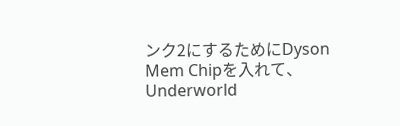ンク2にするためにDyson Mem Chipを入れて、Underworld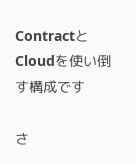ContractとCloudを使い倒す構成です

さ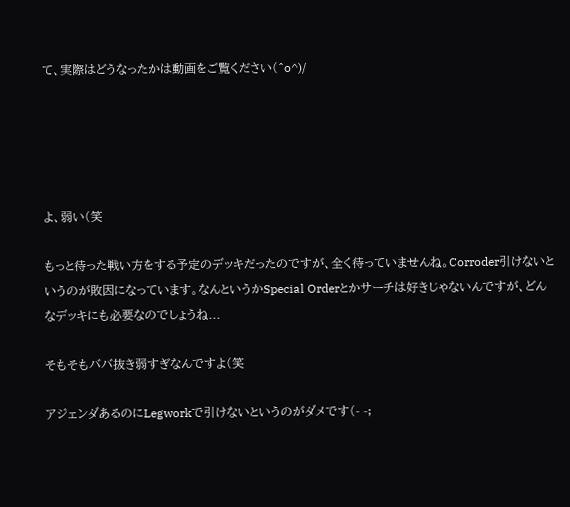て、実際はどうなったかは動画をご覧ください(^o^)/





よ、弱い(笑

もっと待った戦い方をする予定のデッキだったのですが、全く待っていませんね。Corroder引けないというのが敗因になっています。なんというかSpecial Orderとかサーチは好きじゃないんですが、どんなデッキにも必要なのでしょうね...

そもそもババ抜き弱すぎなんですよ(笑

アジェンダあるのにLegworkで引けないというのがダメです(- -;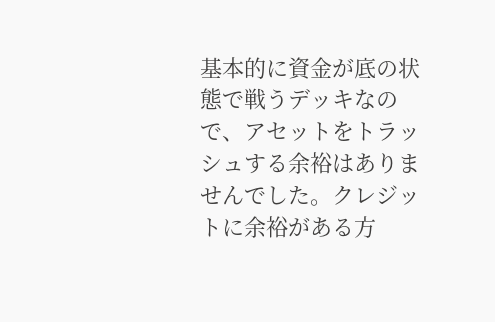基本的に資金が底の状態で戦うデッキなので、アセットをトラッシュする余裕はありませんでした。クレジットに余裕がある方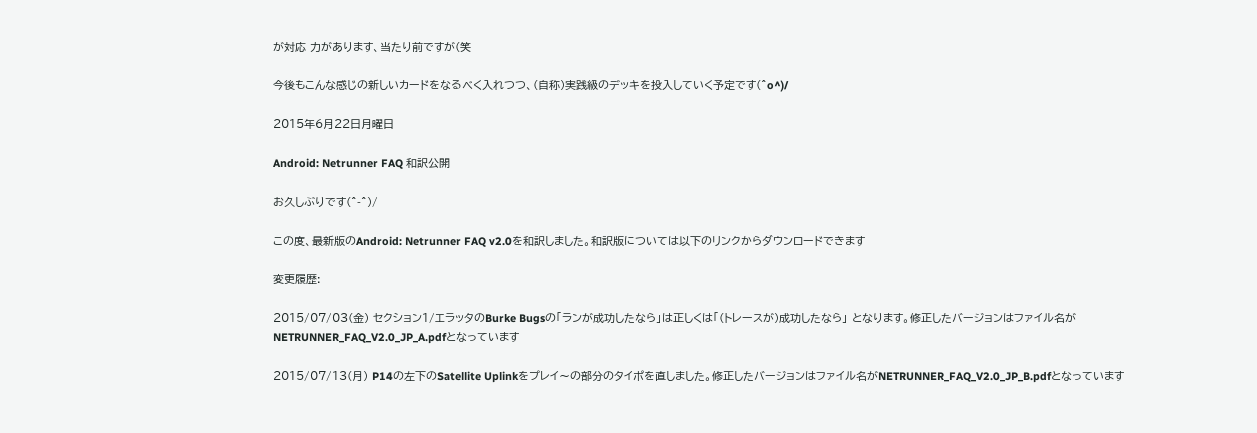が対応 力があります、当たり前ですが(笑

今後もこんな感じの新しいカードをなるべく入れつつ、(自称)実践級のデッキを投入していく予定です(^o^)/

2015年6月22日月曜日

Android: Netrunner FAQ 和訳公開

お久しぶりです(^-^)/

この度、最新版のAndroid: Netrunner FAQ v2.0を和訳しました。和訳版については以下のリンクからダウンロードできます

変更履歴:

2015/07/03(金) セクション1/エラッタのBurke Bugsの「ランが成功したなら」は正しくは「(トレースが)成功したなら」 となります。修正したバージョンはファイル名がNETRUNNER_FAQ_V2.0_JP_A.pdfとなっています

2015/07/13(月) P14の左下のSatellite Uplinkをプレイ〜の部分のタイポを直しました。修正したバージョンはファイル名がNETRUNNER_FAQ_V2.0_JP_B.pdfとなっています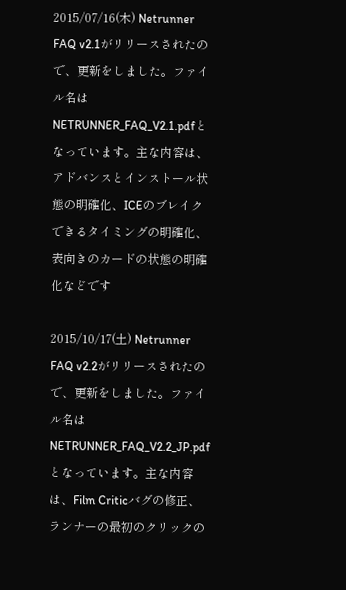2015/07/16(木) Netrunner FAQ v2.1がリリースされたので、更新をしました。ファイル名はNETRUNNER_FAQ_V2.1.pdfとなっています。主な内容は、アドバンスとインストール状態の明確化、ICEのブレイクできるタイミングの明確化、表向きのカードの状態の明確化などです

2015/10/17(土) Netrunner FAQ v2.2がリリースされたので、更新をしました。ファイル名はNETRUNNER_FAQ_V2.2_JP.pdfとなっています。主な内容は、Film Criticバグの修正、ランナーの最初のクリックの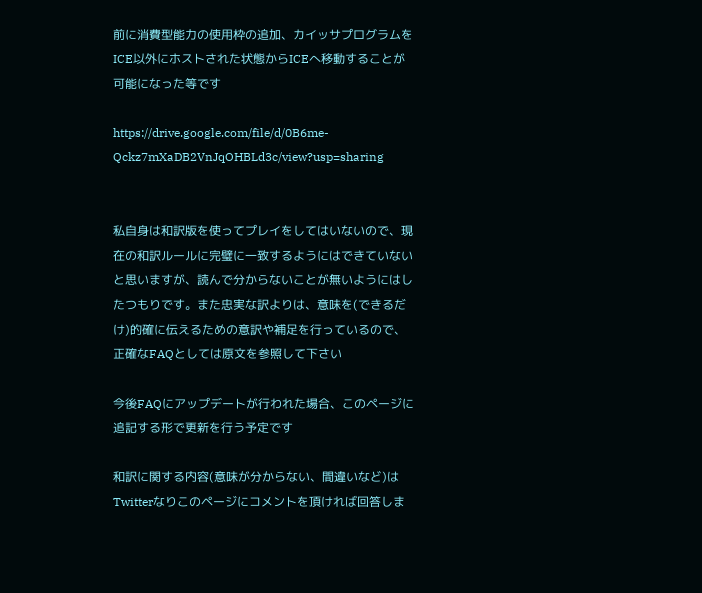前に消費型能力の使用枠の追加、カイッサプログラムをICE以外にホストされた状態からICEへ移動することが可能になった等です

https://drive.google.com/file/d/0B6me-Qckz7mXaDB2VnJqOHBLd3c/view?usp=sharing


私自身は和訳版を使ってプレイをしてはいないので、現在の和訳ルールに完璧に一致するようにはできていないと思いますが、読んで分からないことが無いようにはしたつもりです。また忠実な訳よりは、意味を(できるだけ)的確に伝えるための意訳や補足を行っているので、正確なFAQとしては原文を参照して下さい

今後FAQにアップデートが行われた場合、このページに追記する形で更新を行う予定です

和訳に関する内容(意味が分からない、間違いなど)はTwitterなりこのページにコメントを頂ければ回答しま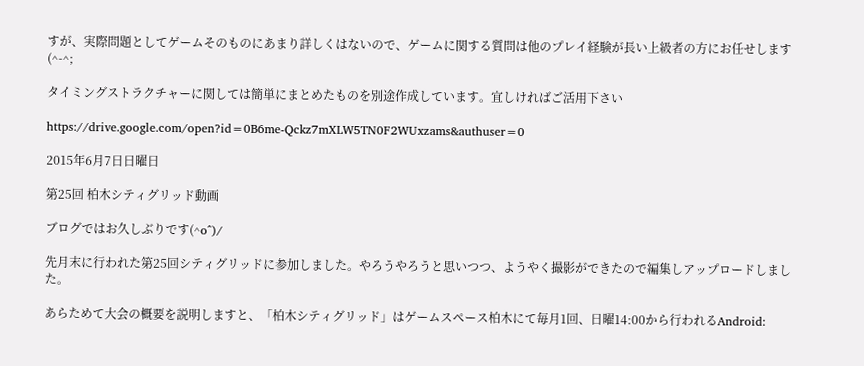すが、実際問題としてゲームそのものにあまり詳しくはないので、ゲームに関する質問は他のプレイ経験が長い上級者の方にお任せします(^-^;

タイミングストラクチャーに関しては簡単にまとめたものを別途作成しています。宜しければご活用下さい

https://drive.google.com/open?id=0B6me-Qckz7mXLW5TN0F2WUxzams&authuser=0

2015年6月7日日曜日

第25回 柏木シティグリッド動画

ブログではお久しぶりです(^o^)/

先月末に行われた第25回シティグリッドに参加しました。やろうやろうと思いつつ、ようやく撮影ができたので編集しアップロードしました。

あらためて大会の概要を説明しますと、「柏木シティグリッド」はゲームスペース柏木にて毎月1回、日曜14:00から行われるAndroid: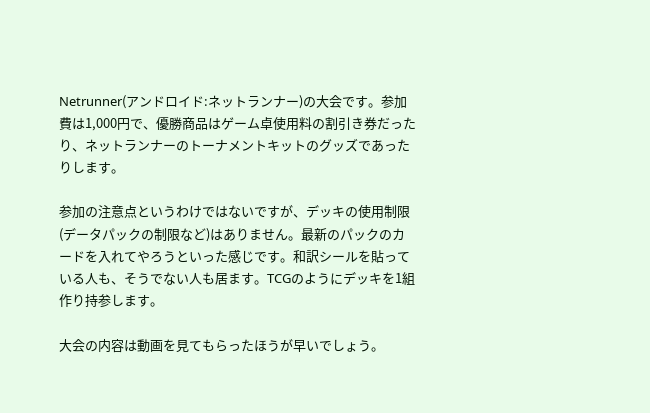Netrunner(アンドロイド:ネットランナー)の大会です。参加費は1,000円で、優勝商品はゲーム卓使用料の割引き券だったり、ネットランナーのトーナメントキットのグッズであったりします。

参加の注意点というわけではないですが、デッキの使用制限(データパックの制限など)はありません。最新のパックのカードを入れてやろうといった感じです。和訳シールを貼っている人も、そうでない人も居ます。TCGのようにデッキを1組作り持参します。

大会の内容は動画を見てもらったほうが早いでしょう。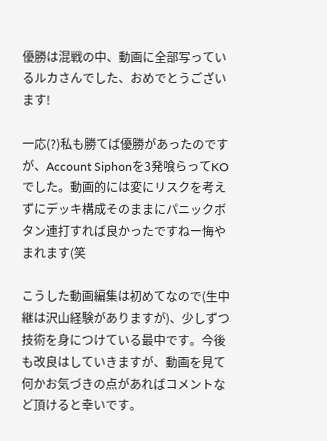優勝は混戦の中、動画に全部写っているルカさんでした、おめでとうございます!

一応(?)私も勝てば優勝があったのですが、Account Siphonを3発喰らってKOでした。動画的には変にリスクを考えずにデッキ構成そのままにパニックボタン連打すれば良かったですねー悔やまれます(笑

こうした動画編集は初めてなので(生中継は沢山経験がありますが)、少しずつ技術を身につけている最中です。今後も改良はしていきますが、動画を見て何かお気づきの点があればコメントなど頂けると幸いです。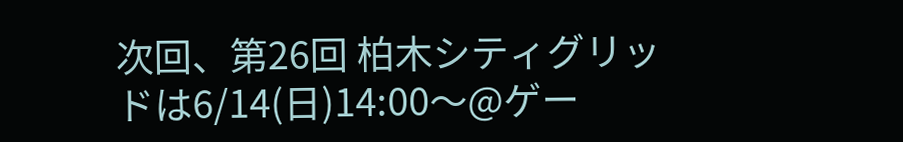次回、第26回 柏木シティグリッドは6/14(日)14:00〜@ゲー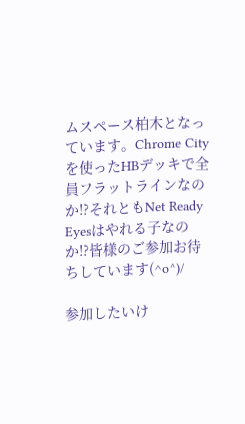ムスペース柏木となっています。Chrome Cityを使ったHBデッキで全員フラットラインなのか!?それともNet Ready Eyesはやれる子なのか!?皆様のご参加お待ちしています(^o^)/

参加したいけ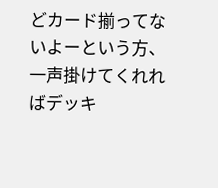どカード揃ってないよーという方、一声掛けてくれればデッキ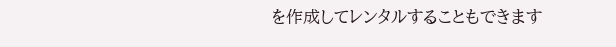を作成してレンタルすることもできます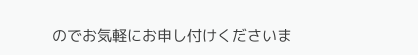のでお気軽にお申し付けくださいま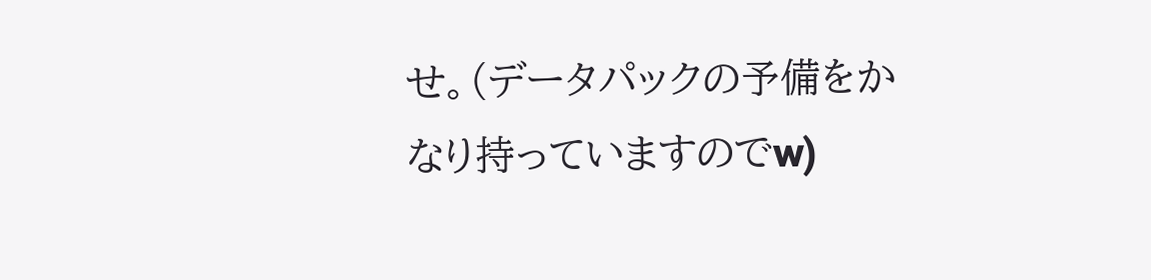せ。(データパックの予備をかなり持っていますのでw)